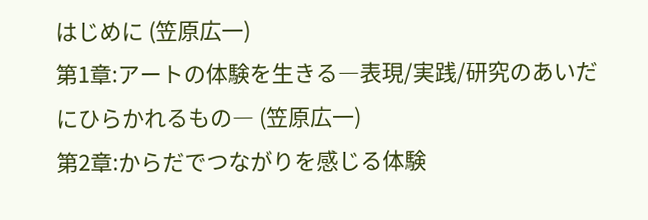はじめに (笠原広一)
第1章:アートの体験を生きる―表現/実践/研究のあいだにひらかれるもの― (笠原広一)
第2章:からだでつながりを感じる体験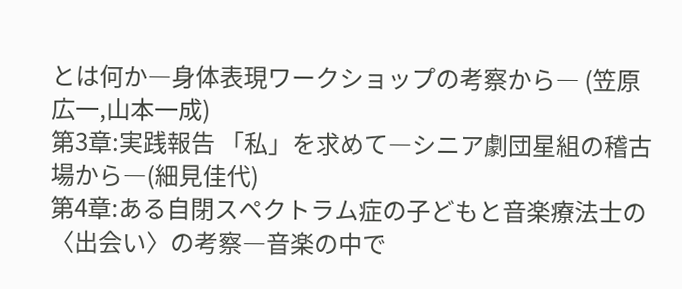とは何か―身体表現ワークショップの考察から― (笠原広一,山本一成)
第3章:実践報告 「私」を求めて―シニア劇団星組の稽古場から―(細見佳代)
第4章:ある自閉スペクトラム症の子どもと音楽療法士の〈出会い〉の考察―音楽の中で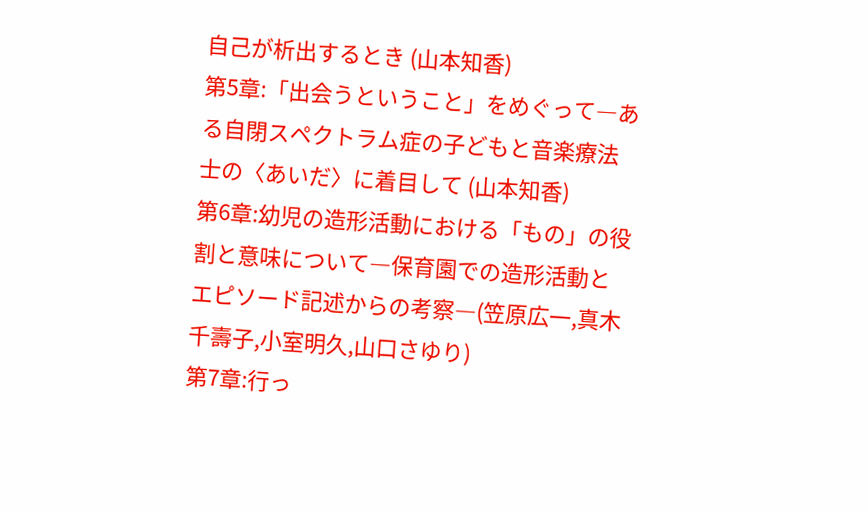自己が析出するとき (山本知香)
第5章:「出会うということ」をめぐって―ある自閉スペクトラム症の子どもと音楽療法士の〈あいだ〉に着目して (山本知香)
第6章:幼児の造形活動における「もの」の役割と意味について―保育園での造形活動とエピソード記述からの考察―(笠原広一,真木千壽子,小室明久,山口さゆり)
第7章:行っ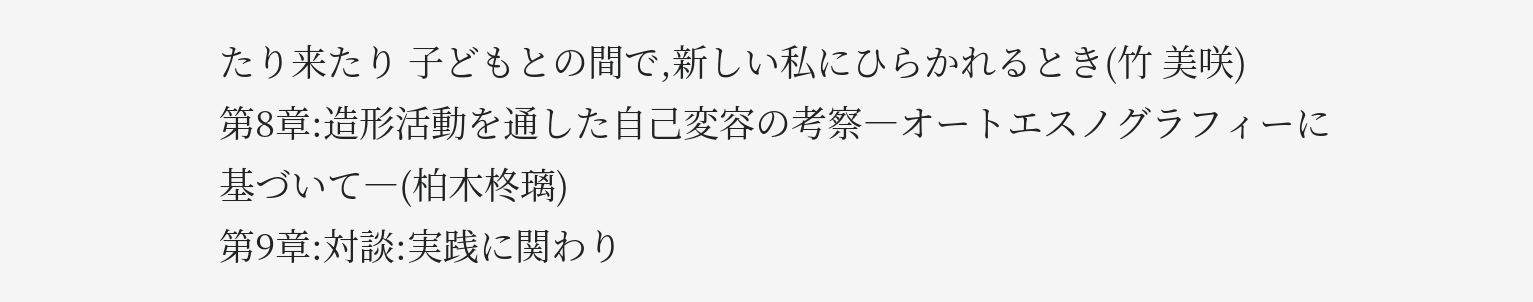たり来たり 子どもとの間で,新しい私にひらかれるとき(竹 美咲)
第8章:造形活動を通した自己変容の考察―オートエスノグラフィーに基づいて―(柏木柊璃)
第9章:対談:実践に関わり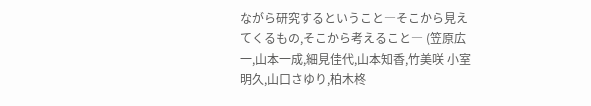ながら研究するということ―そこから見えてくるもの,そこから考えること― (笠原広一,山本一成,細見佳代,山本知香,竹美咲 小室明久,山口さゆり,柏木柊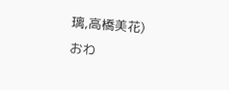璃,高橋美花)
おわ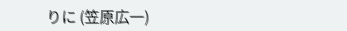りに (笠原広一)